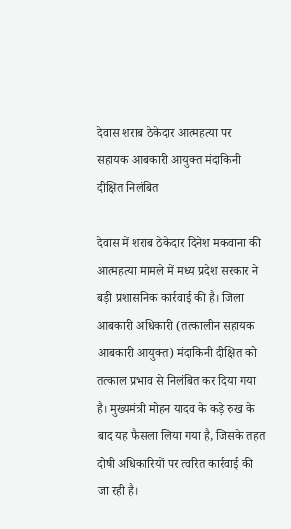देवास शराब ठेकेदार आत्महत्या पर  सहायक आबकारी आयुक्त मंदाकिनी दीक्षित निलंबित

देवास में शराब ठेकेदार दिनेश मकवाना की आत्महत्या मामले में मध्य प्रदेश सरकार ने बड़ी प्रशासनिक कार्रवाई की है। जिला आबकारी अधिकारी (तत्कालीन सहायक आबकारी आयुक्त) मंदाकिनी दीक्षित को तत्काल प्रभाव से निलंबित कर दिया गया है। मुख्यमंत्री मोहन यादव के कड़े रुख के बाद यह फैसला लिया गया है, जिसके तहत दोषी अधिकारियों पर त्वरित कार्रवाई की जा रही है।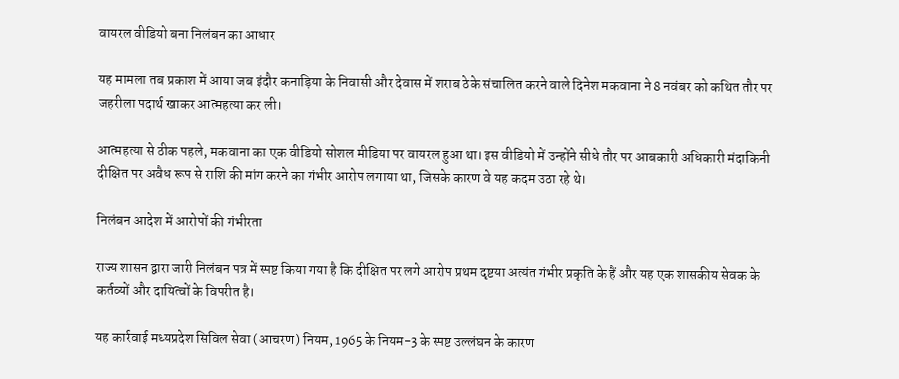वायरल वीडियो बना निलंबन का आधार

यह मामला तब प्रकाश में आया जब इंदौर कनाड़िया के निवासी और देवास में शराब ठेके संचालित करने वाले दिनेश मकवाना ने 8 नवंबर को कथित तौर पर जहरीला पदार्थ खाकर आत्महत्या कर ली।

आत्महत्या से ठीक पहले, मकवाना का एक वीडियो सोशल मीडिया पर वायरल हुआ था। इस वीडियो में उन्होंने सीधे तौर पर आबकारी अधिकारी मंदाकिनी दीक्षित पर अवैध रूप से राशि की मांग करने का गंभीर आरोप लगाया था, जिसके कारण वे यह कदम उठा रहे थे।

निलंबन आदेश में आरोपों की गंभीरता

राज्य शासन द्वारा जारी निलंबन पत्र में स्पष्ट किया गया है कि दीक्षित पर लगे आरोप प्रथम दृष्टया अत्यंत गंभीर प्रकृति के हैं और यह एक शासकीय सेवक के कर्तव्यों और दायित्वों के विपरीत है।

यह कार्रवाई मध्यप्रदेश सिविल सेवा (आचरण) नियम, 1965 के नियम-3 के स्पष्ट उल्लंघन के कारण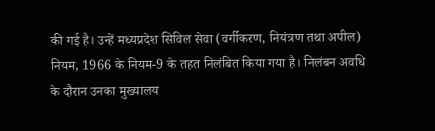की गई है। उन्हें मध्यप्रदेश सिविल सेवा (वर्गीकरण, नियंत्रण तथा अपील) नियम, 1966 के नियम-9 के तहत निलंबित किया गया है। निलंबन अवधि के दौरान उनका मुख्यालय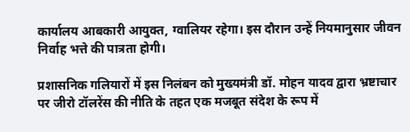कार्यालय आबकारी आयुक्त, ग्वालियर रहेगा। इस दौरान उन्हें नियमानुसार जीवन निर्वाह भत्ते की पात्रता होगी।

प्रशासनिक गलियारों में इस निलंबन को मुख्यमंत्री डॉ. मोहन यादव द्वारा भ्रष्टाचार पर जीरो टॉलरेंस की नीति के तहत एक मजबूत संदेश के रूप में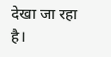देखा जा रहा है।